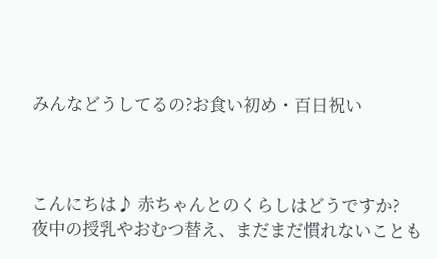みんなどうしてるの?お食い初め・百日祝い



こんにちは♪ 赤ちゃんとのくらしはどうですか?
夜中の授乳やおむつ替え、まだまだ慣れないことも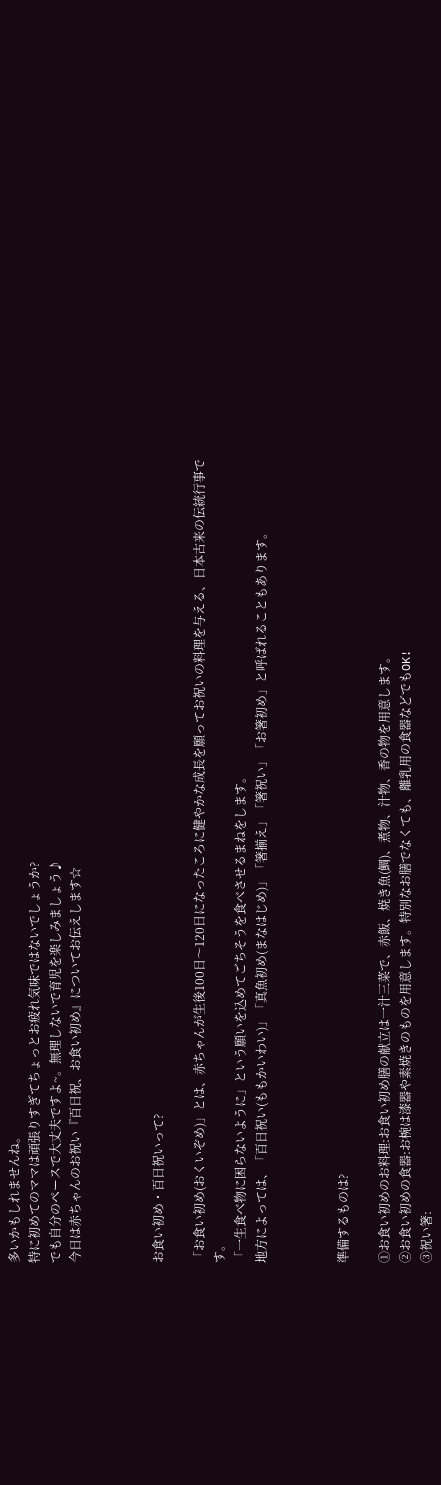多いかもしれませんね。
特に初めてのママは頑張りすぎてちょっとお疲れ気味ではないでしょうか?
でも自分のペースで大丈夫ですよ~。無理しないで育児を楽しみましょう♪
今日は赤ちゃんのお祝い『百日祝、お食い初め』についてお伝えします☆



お食い初め・百日祝いって?

「お食い初め(おくいぞめ)」とは、赤ちゃんが生後100日〜120日になったころに健やかな成長を願ってお祝いの料理を与える、日本古来の伝統行事です。
「一生食べ物に困らないように」という願いを込めてごちそうを食べさせるまねをします。
地方によっては、「百日祝い(ももかいわい)」「真魚初め(まなはじめ)」「箸揃え」「箸祝い」「お箸初め」と呼ばれることもあります。



準備するものは?

①お食い初めのお料理:お食い初め膳の献立は一汁三菜で、赤飯、焼き魚(鯛)、煮物、汁物、香の物を用意します。
②お食い初めの食器:お椀は漆器や素焼きのものを用意します。特別なお膳でなくても、離乳用の食器などでもOK!
③祝い箸: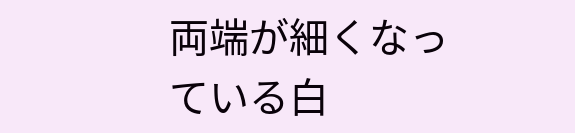両端が細くなっている白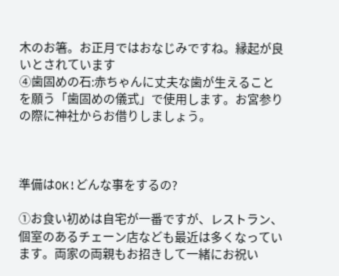木のお箸。お正月ではおなじみですね。縁起が良いとされています
④歯固めの石:赤ちゃんに丈夫な歯が生えることを願う「歯固めの儀式」で使用します。お宮参りの際に神社からお借りしましょう。



準備はOK!どんな事をするの?

①お食い初めは自宅が一番ですが、レストラン、個室のあるチェーン店なども最近は多くなっています。両家の両親もお招きして一緒にお祝い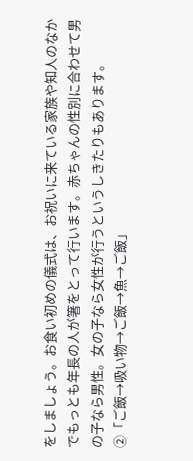をしましょう。お食い初めの儀式は、お祝いに来ている家族や知人のなかでもっとも年長の人が箸をとって行います。赤ちゃんの性別に合わせて男の子なら男性。女の子なら女性が行うというしきたりもあります。
②「ご飯→吸い物→ご飯→魚→ご飯」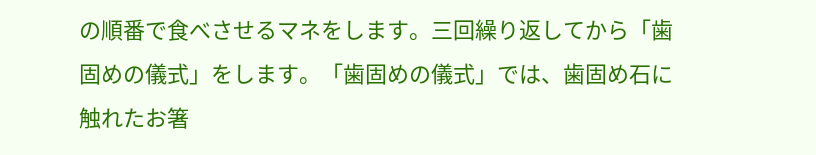の順番で食べさせるマネをします。三回繰り返してから「歯固めの儀式」をします。「歯固めの儀式」では、歯固め石に触れたお箸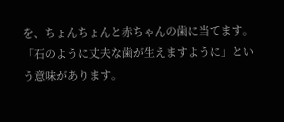を、ちょんちょんと赤ちゃんの歯に当てます。「石のように丈夫な歯が生えますように」という意味があります。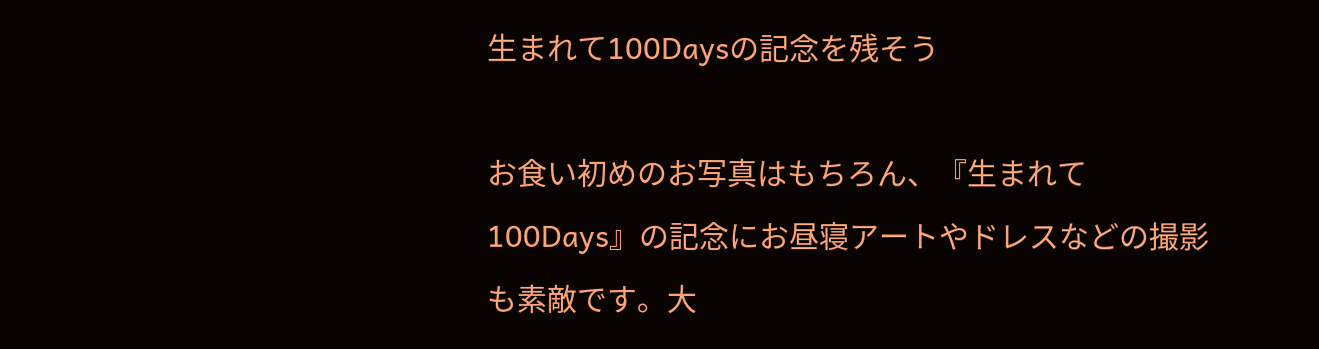生まれて100Daysの記念を残そう

お食い初めのお写真はもちろん、『生まれて100Days』の記念にお昼寝アートやドレスなどの撮影も素敵です。大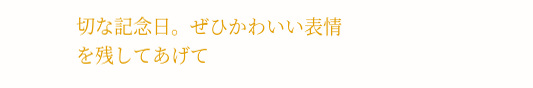切な記念日。ぜひかわいい表情を残してあげて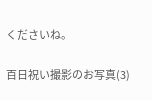くださいね。

百日祝い撮影のお写真(3)